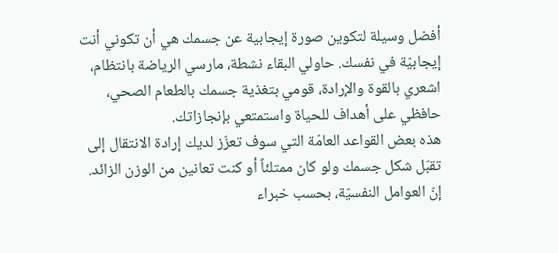أفضل وسيلة لتكوين صورة إيجابية عن جسمك هي أن تكوني أنت إيجابيّة في نفسك. حاولي البقاء نشطة، مارسي الرياضة بانتظام، اشعري بالقوة والإرادة، قومي بتغذية جسمك بالطعام الصحي، حافظي على أهداف للحياة واستمتعي بإنجازاتك.
هذه بعض القواعد العامّة التي سوف تعزّز لديك إرادة الانتقال إلى تقبّل شكل جسمك ولو كان ممتلئاً أو كنت تعانين من الوزن الزائد.
إنّ العوامل النفسيّة، بحسب خبراء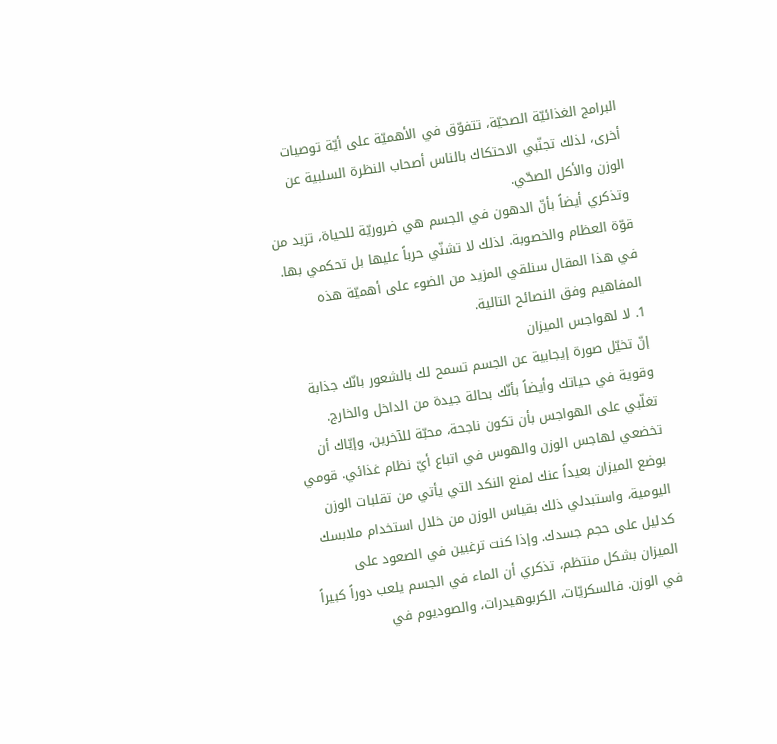البرامج الغذائيّة الصحيّة، تتفوّق في الأهميّة على أيّة توصيات أخرى، لذلك تجنّبي الاحتكاك بالناس أصحاب النظرة السلبية عن الوزن والأكل الصحّي.
وتذكري أيضاً بأنّ الدهون في الجسم هي ضروريّة للحياة، تزيد من قوّة العظام والخصوبة. لذلك لا تشنّي حرباً عليها بل تحكمي بها. في هذا المقال سنلقي المزيد من الضوء على أهميّة هذه المفاهيم وفق النصائح التالية.
1. لا لهواجس الميزان
إنّ تخيّل صورة إيجابية عن الجسم تسمح لك بالشعور بانّك جذابة وقوية في حياتك وأيضاً بأنّك بحالة جيدة من الداخل والخارج. تغلّبي على الهواجس بأن تكون ناجحة، محبّة للآخرين، وإيّاك أن تخضعي لهاجس الوزن والهوس في اتباع أيّ نظام غذائي. قومي بوضع الميزان بعيداً عنك لمنع النكد التي يأتي من تقلبات الوزن اليومية، واستبدلي ذلك بقياس الوزن من خلال استخدام ملابسك كدليل على حجم جسدك. وإذا كنت ترغبين في الصعود على الميزان بشكل منتظم، تذكري أن الماء في الجسم يلعب دوراً كبيراً في الوزن. فالسكريّات، الكربوهيدرات، والصوديوم في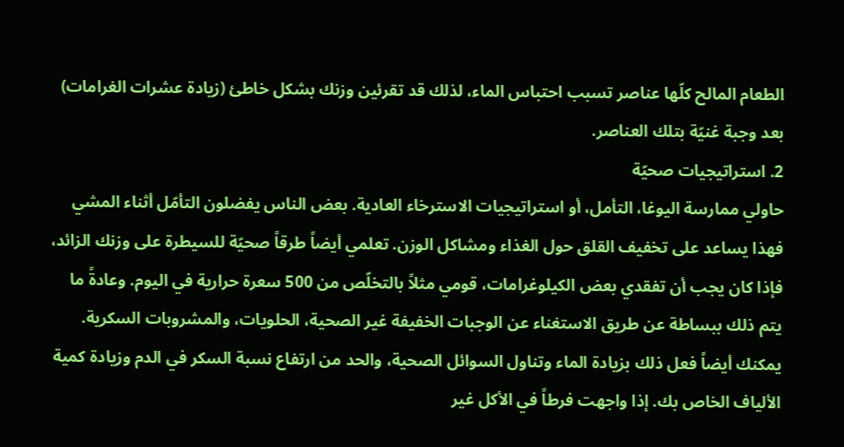الطعام المالح كلّها عناصر تسبب احتباس الماء، لذلك قد تقرئين وزنك بشكل خاطئ (زيادة عشرات الغرامات) بعد وجبة غنيّة بتلك العناصر.
2. استراتيجيات صحيّة
حاولي ممارسة اليوغا، التأمل، أو استراتيجيات الاسترخاء العادية. بعض الناس يفضلون التأمّل أثناء المشي فهذا يساعد على تخفيف القلق حول الغذاء ومشاكل الوزن. تعلمي أيضاً طرقاً صحيّة للسيطرة على وزنك الزائد، فإذا كان يجب أن تفقدي بعض الكيلوغرامات، قومي مثلاً بالتخلّص من 500 سعرة حرارية في اليوم. وعادةً ما يتم ذلك ببساطة عن طريق الاستغناء عن الوجبات الخفيفة غير الصحية، الحلويات، والمشروبات السكرية.
يمكنك أيضاً فعل ذلك بزيادة الماء وتناول السوائل الصحية، والحد من ارتفاع نسبة السكر في الدم وزيادة كمية الألياف الخاص بك. إذا واجهت فرطاً في الأكل غير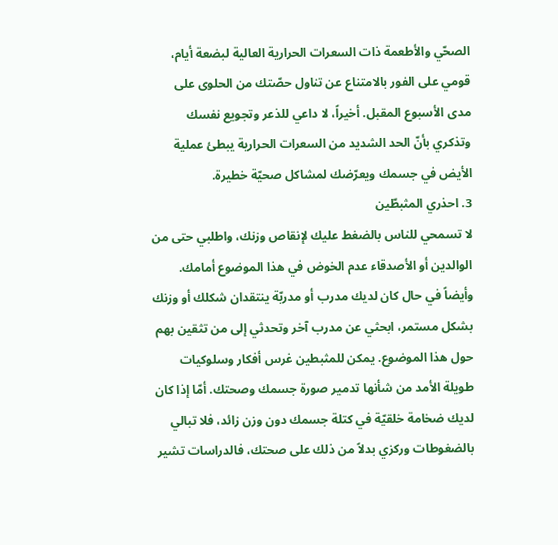الصحّي والأطعمة ذات السعرات الحرارية العالية لبضعة أيام، قومي على الفور بالامتناع عن تناول حصّتك من الحلوى على مدى الأسبوع المقبل. أخيراً، لا داعي للذعر وتجويع نفسك وتذكري بأنّ الحد الشديد من السعرات الحرارية يبطئ عملية الأيض في جسمك ويعرّضك لمشاكل صحيّة خطيرة.
3. احذري المثبطّين
لا تسمحي للناس بالضغط عليك لإنقاص وزنك، واطلبي حتى من الوالدين أو الأصدقاء عدم الخوض في هذا الموضوع أمامك. وأيضاً في حال كان لديك مدرب أو مدربّة ينتقدان شكلك أو وزنك بشكل مستمر، ابحثي عن مدرب آخر وتحدثي إلى من تثقين بهم حول هذا الموضوع. يمكن للمثبطين غرس أفكار وسلوكيات طويلة الأمد من شأنها تدمير صورة جسمك وصحتك. أمّا إذا كان لديك ضخامة خلقيّة في كتلة جسمك دون وزن زائد، فلا تبالي بالضغوطات وركزي بدلاً من ذلك على صحتك، فالدراسات تشير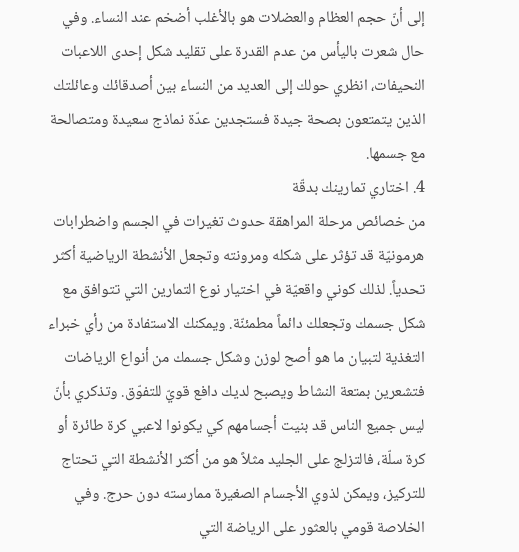إلى أنّ حجم العظام والعضلات هو بالأغلب أضخم عند النساء. وفي حال شعرت باليأس من عدم القدرة على تقليد شكل إحدى اللاعبات النحيفات، انظري حولك إلى العديد من النساء بين أصدقائك وعائلتك الذين يتمتعون بصحة جيدة فستجدين عدّة نماذج سعيدة ومتصالحة مع جسمها.
4. اختاري تمارينك بدقّة
من خصائص مرحلة المراهقة حدوث تغيرات في الجسم واضطرابات هرمونيّة قد تؤثر على شكله ومرونته وتجعل الأنشطة الرياضية أكثر تحدياً. لذلك كوني واقعيّة في اختيار نوع التمارين التي تتوافق مع شكل جسمك وتجعلك دائماً مطمئنّة. ويمكنك الاستفادة من رأي خبراء التغذية لتبيان ما هو أصح لوزن وشكل جسمك من أنواع الرياضات فتشعرين بمتعة النشاط ويصبح لديك دافع قويّ للتفوّق. وتذكري بأنّ ليس جميع الناس قد بنيت أجسامهم كي يكونوا لاعبي كرة طائرة أو كرة سلّة، فالتزلج على الجليد مثلاً هو من أكثر الأنشطة التي تحتاج للتركيز، ويمكن لذوي الأجسام الصغيرة ممارسته دون حرج. وفي الخلاصة قومي بالعثور على الرياضة التي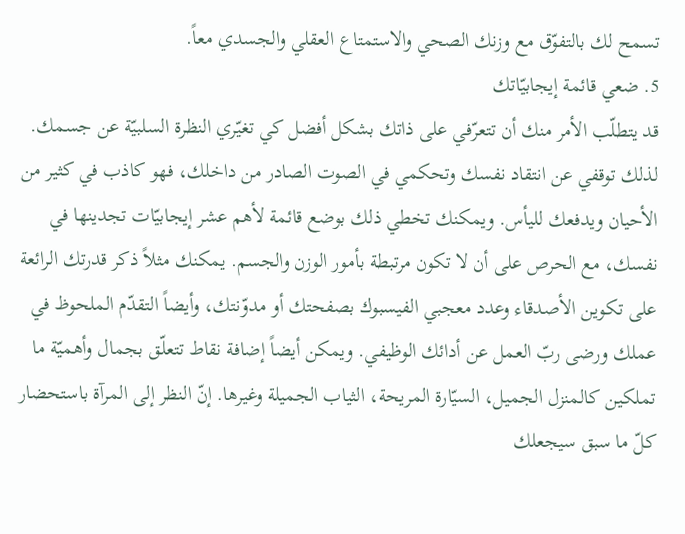تسمح لك بالتفوّق مع وزنك الصحي والاستمتاع العقلي والجسدي معاً.
5. ضعي قائمة إيجابيّاتك
قد يتطلّب الأمر منك أن تتعرّفي على ذاتك بشكل أفضل كي تغيّري النظرة السلبيّة عن جسمك. لذلك توقفي عن انتقاد نفسك وتحكمي في الصوت الصادر من داخلك، فهو كاذب في كثير من الأحيان ويدفعك لليأس. ويمكنك تخطي ذلك بوضع قائمة لأهم عشر إيجابيّات تجدينها في نفسك، مع الحرص على أن لا تكون مرتبطة بأمور الوزن والجسم. يمكنك مثلاً ذكر قدرتك الرائعة على تكوين الأصدقاء وعدد معجبي الفيسبوك بصفحتك أو مدوّنتك، وأيضاً التقدّم الملحوظ في عملك ورضى ربّ العمل عن أدائك الوظيفي. ويمكن أيضاً إضافة نقاط تتعلّق بجمال وأهميّة ما تملكين كالمنزل الجميل، السيّارة المريحة، الثياب الجميلة وغيرها. إنّ النظر إلى المرآة باستحضار كلّ ما سبق سيجعلك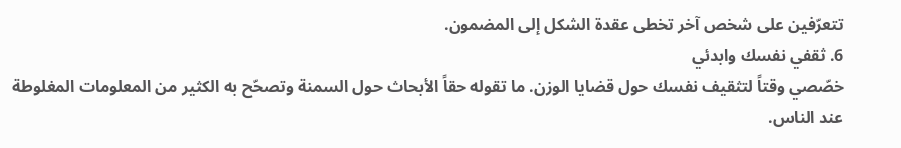تتعرّفين على شخص آخر تخطى عقدة الشكل إلى المضمون.
6. ثقفي نفسك وابدئي
خصّصي وقتاً لتثقيف نفسك حول قضايا الوزن. ما تقوله حقاً الأبحاث حول السمنة وتصحّح به الكثير من المعلومات المغلوطة عند الناس.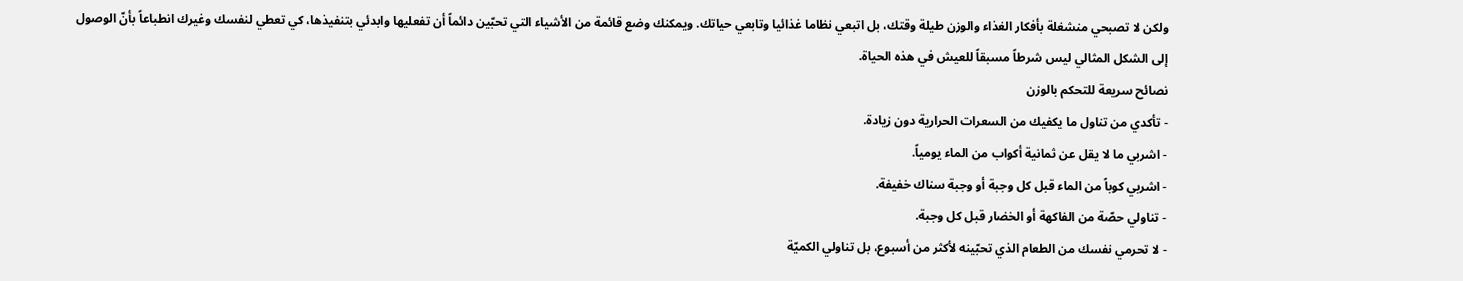ولكن لا تصبحي منشغلة بأفكار الغذاء والوزن طيلة وقتك، بل اتبعي نظاما غذائيا وتابعي حياتك. ويمكنك وضع قائمة من الأشياء التي تحبّين دائماً أن تفعليها وابدئي بتنفيذها، كي تعطي لنفسك وغيرك انطباعاً بأنّ الوصول إلى الشكل المثالي ليس شرطاً مسبقاً للعيش في هذه الحياة.
نصائح سريعة للتحكم بالوزن
- تأكدي من تناول ما يكفيك من السعرات الحرارية دون زيادة.
- اشربي ما لا يقل عن ثمانية أكواب من الماء يومياً.
- اشربي كوباً من الماء قبل كل وجبة أو وجبة سناك خفيفة.
- تناولي حصّة من الفاكهة أو الخضار قبل كل وجبة.
- لا تحرمي نفسك من الطعام الذي تحبّينه لأكثر من أسبوع، بل تناولي الكميّة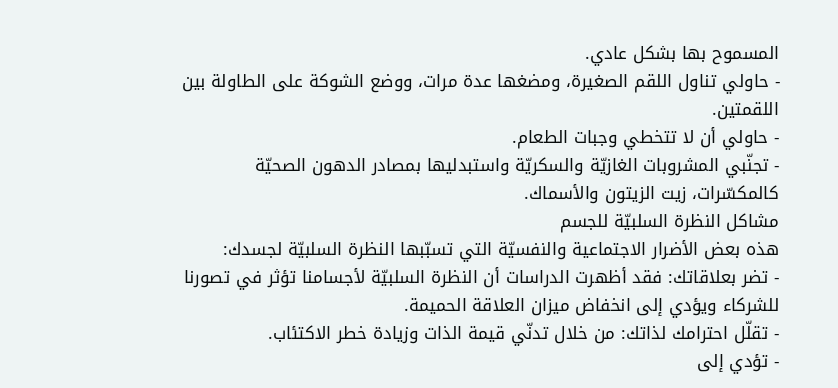المسموح بها بشكل عادي.
- حاولي تناول اللقم الصغيرة، ومضغها عدة مرات، ووضع الشوكة على الطاولة بين اللقمتين.
- حاولي أن لا تتخطي وجبات الطعام.
- تجنّبي المشروبات الغازيّة والسكريّة واستبدليها بمصادر الدهون الصحيّة كالمكسّرات، زيت الزيتون والأسماك.
مشاكل النظرة السلبيّة للجسم
هذه بعض الأضرار الاجتماعية والنفسيّة التي تسبّبها النظرة السلبيّة لجسدك:
- تضر بعلاقاتك: فقد أظهرت الدراسات أن النظرة السلبيّة لأجسامنا تؤثر في تصورنا للشركاء ويؤدي إلى انخفاض ميزان العلاقة الحميمة.
- تقلّل احترامك لذاتك: من خلال تدنّي قيمة الذات وزيادة خطر الاكتئاب.
- تؤدي إلى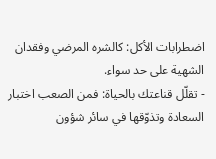اضطرابات الأكل: كالشره المرضي وفقدان الشهية على حد سواء.
- تقلّل قناعتك بالحياة: فمن الصعب اختبار السعادة وتذوّقها في سائر شؤون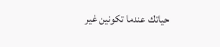حياتك عندما تكونين غير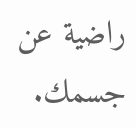راضية عن جسمك.